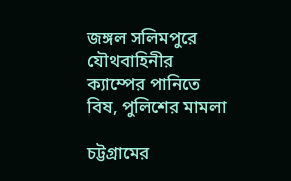জঙ্গল সলিমপুরে যৌথবাহিনীর ক্যাম্পের পানিতে বিষ, পুলিশের মামলা

চট্টগ্রামের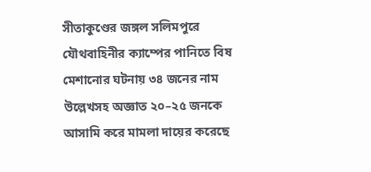সীতাকুণ্ডের জঙ্গল সলিমপুরে যৌথবাহিনীর ক্যাম্পের পানিতে বিষ মেশানোর ঘটনায় ৩৪ জনের নাম উল্লেখসহ অজ্ঞাত ২০–২৫ জনকে আসামি করে মামলা দায়ের করেছে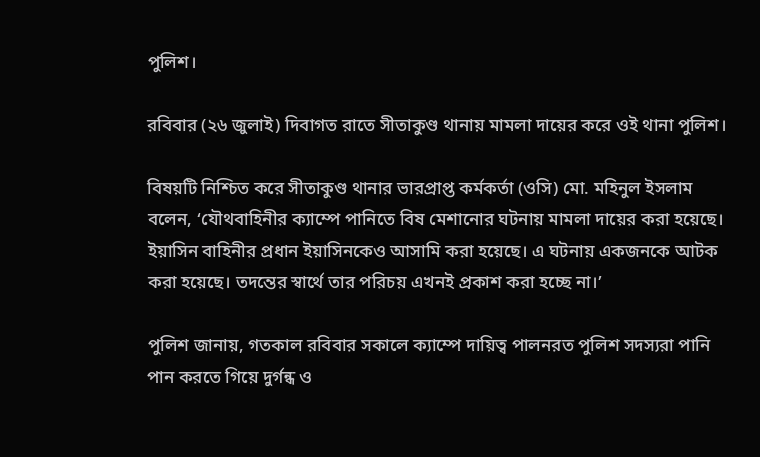পুলিশ।

রবিবার (২৬ জুলাই) দিবাগত রাতে সীতাকুণ্ড থানায় মামলা দায়ের করে ওই থানা পুলিশ।

বিষয়টি নিশ্চিত করে সীতাকুণ্ড থানার ভারপ্রাপ্ত কর্মকর্তা (ওসি) মো. মহিনুল ইসলাম বলেন, ‘যৌথবাহিনীর ক্যাম্পে পানিতে বিষ মেশানোর ঘটনায় মামলা দায়ের করা হয়েছে। ইয়াসিন বাহিনীর প্রধান ইয়াসিনকেও আসামি করা হয়েছে। এ ঘটনায় একজনকে আটক করা হয়েছে। তদন্তের স্বার্থে তার পরিচয় এখনই প্রকাশ করা হচ্ছে না।’

পুলিশ জানায়, গতকাল রবিবার সকালে ক্যাম্পে দায়িত্ব পালনরত পুলিশ সদস্যরা পানি পান করতে গিয়ে দুর্গন্ধ ও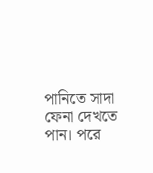পানিতে সাদা ফেনা দেখতে পান। পরে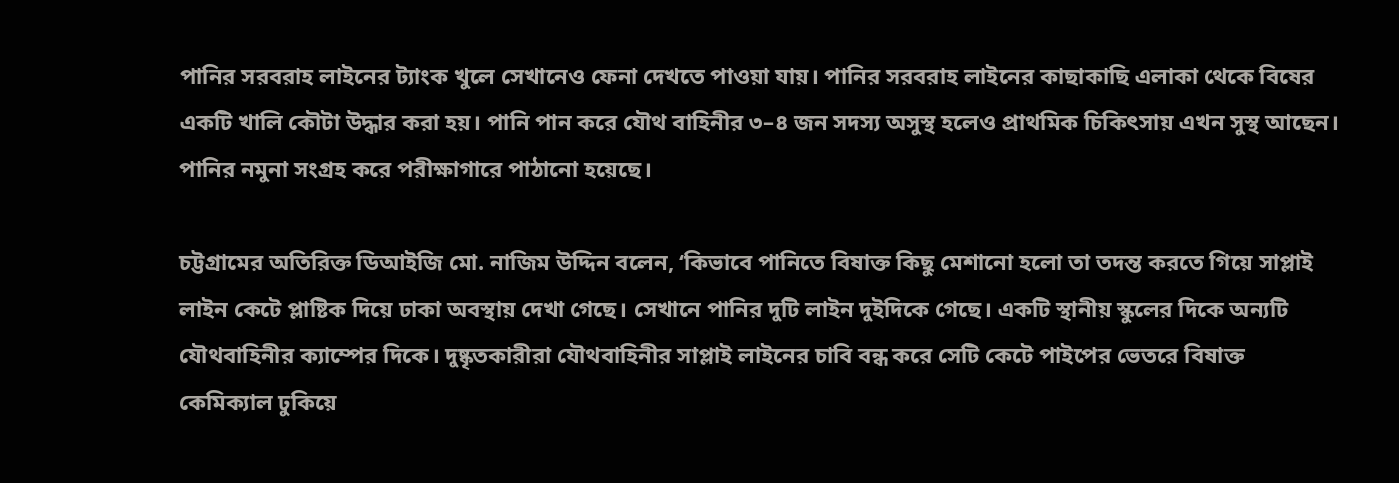পানির সরবরাহ লাইনের ট্যাংক খুলে সেখানেও ফেনা দেখতে পাওয়া যায়। পানির সরবরাহ লাইনের কাছাকাছি এলাকা থেকে বিষের একটি খালি কৌটা উদ্ধার করা হয়। পানি পান করে যৌথ বাহিনীর ৩–৪ জন সদস্য অসুস্থ হলেও প্রাথমিক চিকিৎসায় এখন সুস্থ আছেন। পানির নমুনা সংগ্রহ করে পরীক্ষাগারে পাঠানো হয়েছে।

চট্টগ্রামের অতিরিক্ত ডিআইজি মো. নাজিম উদ্দিন বলেন, ‘কিভাবে পানিতে বিষাক্ত কিছু মেশানো হলো তা তদন্ত করতে গিয়ে সাপ্লাই লাইন কেটে প্লাষ্টিক দিয়ে ঢাকা অবস্থায় দেখা গেছে। সেখানে পানির দুটি লাইন দুইদিকে গেছে। একটি স্থানীয় স্কুলের দিকে অন্যটি যৌথবাহিনীর ক্যাম্পের দিকে। দুষ্কৃতকারীরা যৌথবাহিনীর সাপ্লাই লাইনের চাবি বন্ধ করে সেটি কেটে পাইপের ভেতরে বিষাক্ত কেমিক্যাল ঢুকিয়ে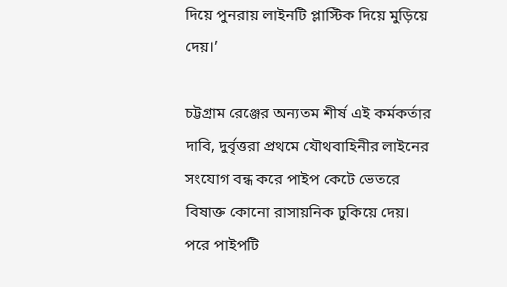দিয়ে পুনরায় লাইনটি প্লাস্টিক দিয়ে মুড়িয়ে দেয়।’

চট্টগ্রাম রেঞ্জের অন্যতম শীর্ষ এই কর্মকর্তার দাবি, দুর্বৃত্তরা প্রথমে যৌথবাহিনীর লাইনের সংযোগ বন্ধ করে পাইপ কেটে ভেতরে বিষাক্ত কোনো রাসায়নিক ঢুকিয়ে দেয়। পরে পাইপটি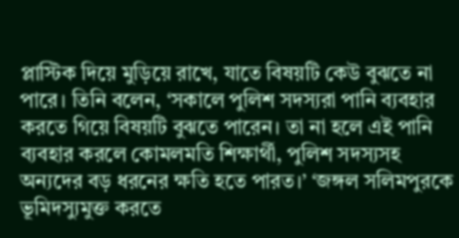প্লাস্টিক দিয়ে মুড়িয়ে রাখে, যাতে বিষয়টি কেউ বুঝতে না পারে। তিনি বলেন, ‘সকালে পুলিশ সদস্যরা পানি ব্যবহার করতে গিয়ে বিষয়টি বুঝতে পারেন। তা না হলে এই পানি ব্যবহার করলে কোমলমতি শিক্ষার্থী, পুলিশ সদস্যসহ অন্যদের বড় ধরনের ক্ষতি হতে পারত।’ ‘জঙ্গল সলিমপুরকে ভূমিদস্যুমুক্ত করতে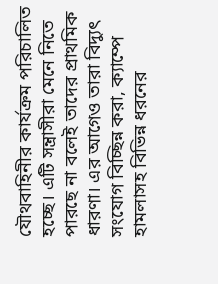যৌথবাহিনীর কার্যক্রম পরিচালিত হচ্ছে। এটি সন্ত্রাসীরা মেনে নিতে পারছে না বলেই তাদের প্রাথমিক ধারণা। এর আগেও তারা বিদ্যুৎ সংযোগ বিচ্ছিন্ন করা, ক্যাম্পে হামলাসহ বিভিন্ন ধরনের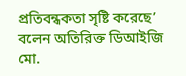প্রতিবন্ধকতা সৃষ্টি করেছে’ বলেন অতিরিক্ত ডিআইজি মো.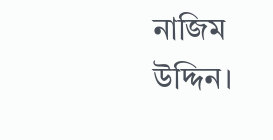নাজিম উদ্দিন।